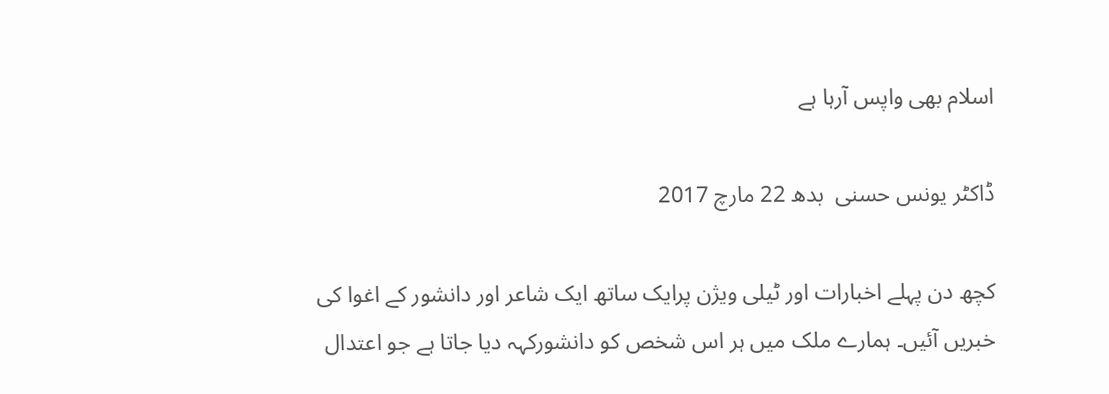اسلام بھی واپس آرہا ہے

ڈاکٹر یونس حسنی  بدھ 22 مارچ 2017

کچھ دن پہلے اخبارات اور ٹیلی ویژن پرایک ساتھ ایک شاعر اور دانشور کے اغوا کی خبریں آئیں۔ ہمارے ملک میں ہر اس شخص کو دانشورکہہ دیا جاتا ہے جو اعتدال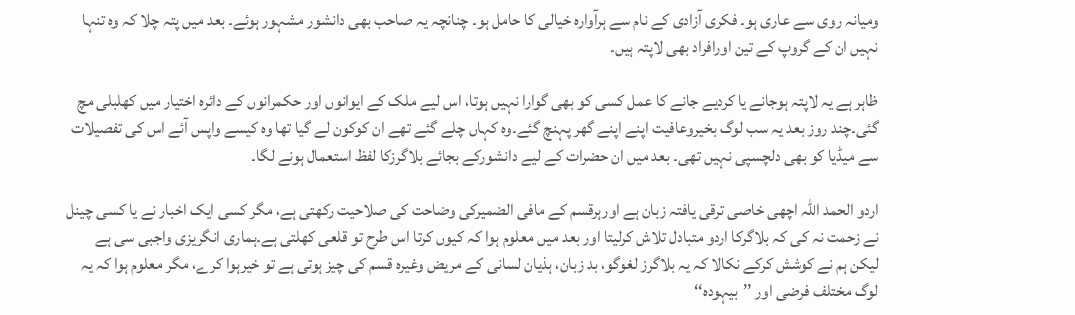ومیانہ روی سے عاری ہو۔ فکری آزادی کے نام سے ہرآوارہ خیالی کا حامل ہو۔ چنانچہ یہ صاحب بھی دانشور مشہور ہوئے۔ بعد میں پتہ چلا کہ وہ تنہا نہیں ان کے گروپ کے تین اورافراد بھی لاپتہ ہیں۔

ظاہر ہے یہ لاپتہ ہوجانے یا کردیے جانے کا عمل کسی کو بھی گوارا نہیں ہوتا، اس لیے ملک کے ایوانوں اور حکمرانوں کے دائرہ اختیار میں کھلبلی مچ گئی۔چند روز بعد یہ سب لوگ بخیروعافیت اپنے اپنے گھر پہنچ گئے۔وہ کہاں چلے گئے تھے ان کوکون لے گیا تھا وہ کیسے واپس آئے اس کی تفصیلات سے میڈیا کو بھی دلچسپی نہیں تھی۔ بعد میں ان حضرات کے لیے دانشورکے بجائے بلاگرزکا لفظ استعمال ہونے لگا۔

اردو الحمد اللہ اچھی خاصی ترقی یافتہ زبان ہے اورہرقسم کے مافی الضمیرکی وضاحت کی صلاحیت رکھتی ہے، مگر کسی ایک اخبار نے یا کسی چینل نے زحمت نہ کی کہ بلاگرکا اردو متبادل تلاش کرلیتا اور بعد میں معلوم ہوا کہ کیوں کرتا اس طرح تو قلعی کھلتی ہے۔ہماری انگریزی واجبی سی ہے لیکن ہم نے کوشش کرکے نکالا کہ یہ بلاگرز لغوگو، بد زبان، ہذیان لسانی کے مریض وغیرہ قسم کی چیز ہوتی ہے تو خیرہوا کرے، مگر معلوم ہوا کہ یہ لوگ مختلف فرضی اور ’’بیہودہ‘‘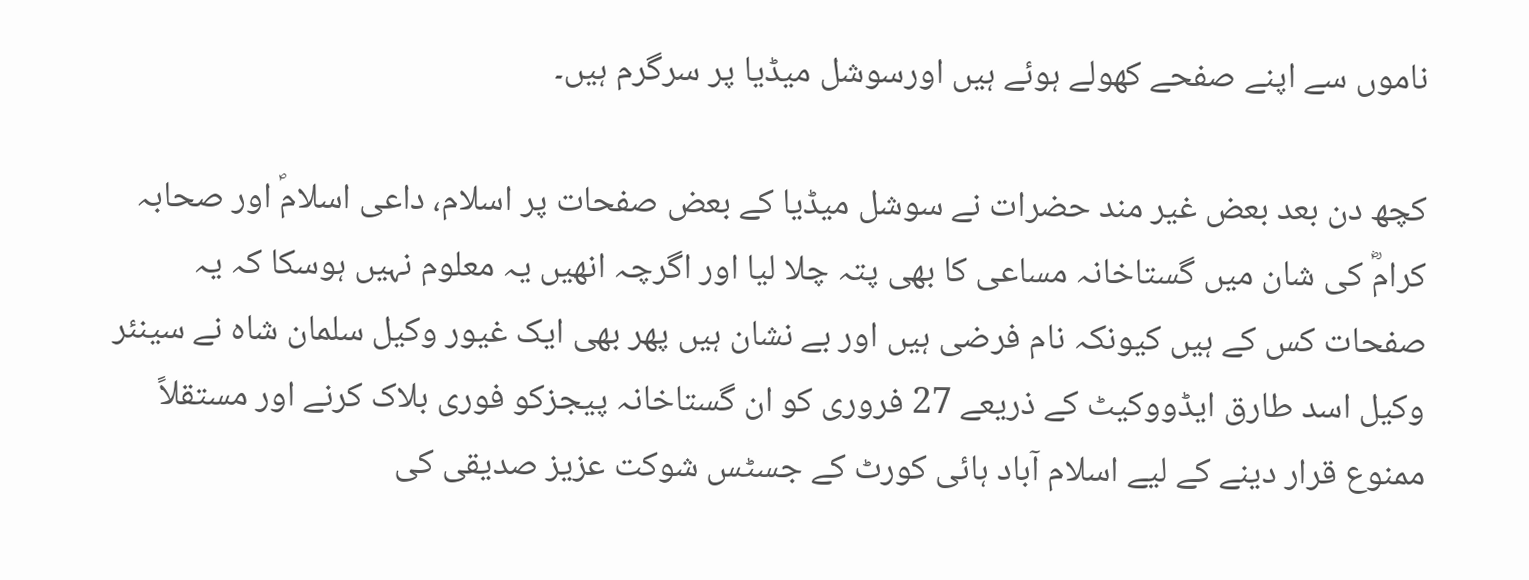ناموں سے اپنے صفحے کھولے ہوئے ہیں اورسوشل میڈیا پر سرگرم ہیں۔

کچھ دن بعد بعض غیر مند حضرات نے سوشل میڈیا کے بعض صفحات پر اسلام، داعی اسلامؐ اور صحابہ کرامؓ کی شان میں گستاخانہ مساعی کا بھی پتہ چلا لیا اور اگرچہ انھیں یہ معلوم نہیں ہوسکا کہ یہ صفحات کس کے ہیں کیونکہ نام فرضی ہیں اور بے نشان ہیں پھر بھی ایک غیور وکیل سلمان شاہ نے سینئر وکیل اسد طارق ایڈووکیٹ کے ذریعے 27 فروری کو ان گستاخانہ پیجزکو فوری بلاک کرنے اور مستقلاً ممنوع قرار دینے کے لیے اسلام آباد ہائی کورٹ کے جسٹس شوکت عزیز صدیقی کی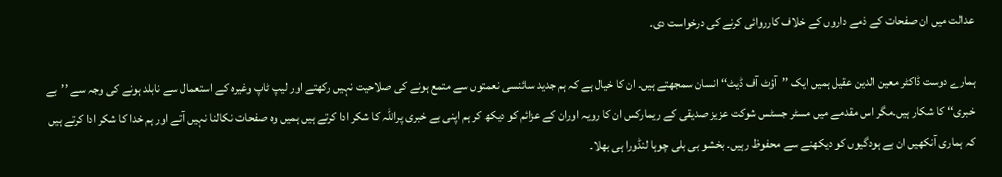عدالت میں ان صفحات کے ذمے داروں کے خلاف کارروائی کرنے کی درخواست دی۔

ہمارے دوست ڈاکٹر معین الدین عقیل ہمیں ایک ’’آؤٹ آف ڈیٹ‘‘ انسان سمجھتے ہیں۔ ان کا خیال ہے کہ ہم جدید سائنسی نعمتوں سے متمع ہونے کی صلاحیت نہیں رکھتے اور لیپ ٹاپ وغیرہ کے استعمال سے نابلد ہونے کی وجہ سے ’’بے خبری‘‘ کا شکار ہیں۔مگر اس مقدمے میں مسٹر جسٹس شوکت عزیز صدیقی کے ریمارکس ان کا رویہ اوران کے عزائم کو دیکھ کر ہم اپنی بے خبری پراللہ کا شکر ادا کرتے ہیں ہمیں وہ صفحات نکالنا نہیں آتے اور ہم خدا کا شکر ادا کرتے ہیں کہ ہماری آنکھیں ان بے ہودگیوں کو دیکھنے سے محفوظ رہیں۔ بخشو بی بلی چوہا لنڈورا ہی بھلا۔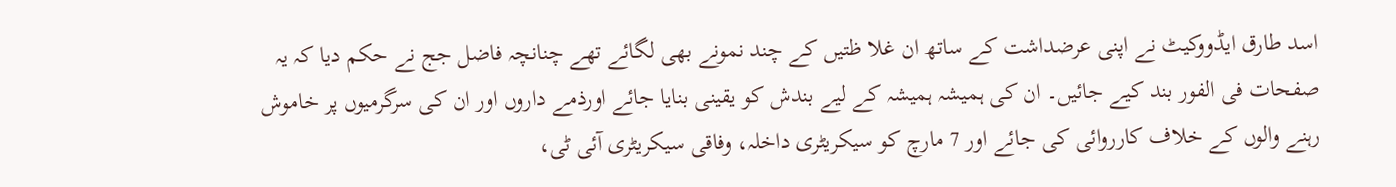اسد طارق ایڈووکیٹ نے اپنی عرضداشت کے ساتھ ان غلا ظتیں کے چند نمونے بھی لگائے تھے چنانچہ فاضل جج نے حکم دیا کہ یہ صفحات فی الفور بند کیے جائیں۔ ان کی ہمیشہ ہمیشہ کے لیے بندش کو یقینی بنایا جائے اورذمے داروں اور ان کی سرگرمیوں پر خاموش رہنے والوں کے خلاف کارروائی کی جائے اور 7 مارچ کو سیکریٹری داخلہ، وفاقی سیکریٹری آئی ٹی،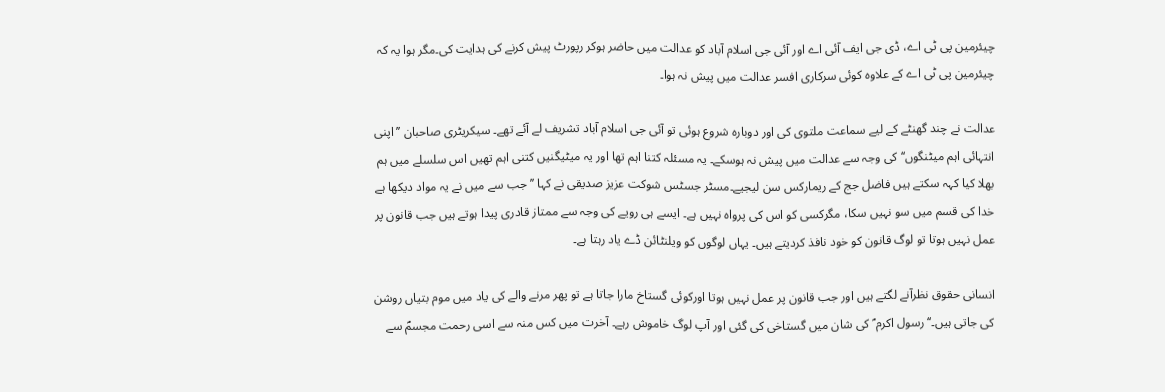چیئرمین پی ٹی اے، ڈی جی ایف آئی اے اور آئی جی اسلام آباد کو عدالت میں حاضر ہوکر رپورٹ پیش کرنے کی ہدایت کی۔مگر ہوا یہ کہ چیئرمین پی ٹی اے کے علاوہ کوئی سرکاری افسر عدالت میں پیش نہ ہوا۔

عدالت نے چند گھنٹے کے لیے سماعت ملتوی کی اور دوبارہ شروع ہوئی تو آئی جی اسلام آباد تشریف لے آئے تھے۔ سیکریٹری صاحبان ’’اپنی انتہائی اہم میٹنگوں‘‘ کی وجہ سے عدالت میں پیش نہ ہوسکے۔ یہ مسئلہ کتنا اہم تھا اور یہ میٹیگنیں کتنی اہم تھیں اس سلسلے میں ہم بھلا کیا کہہ سکتے ہیں فاضل جج کے ریمارکس سن لیجیے۔مسٹر جسٹس شوکت عزیز صدیقی نے کہا ’’جب سے میں نے یہ مواد دیکھا ہے خدا کی قسم میں سو نہیں سکا، مگرکسی کو اس کی پرواہ نہیں ہے۔ ایسے ہی رویے کی وجہ سے ممتاز قادری پیدا ہوتے ہیں جب قانون پر عمل نہیں ہوتا تو لوگ قانون کو خود نافذ کردیتے ہیں۔ یہاں لوگوں کو ویلنٹائن ڈے یاد رہتا ہے۔

انسانی حقوق نظرآنے لگتے ہیں اور جب قانون پر عمل نہیں ہوتا اورکوئی گستاخ مارا جاتا ہے تو پھر مرنے والے کی یاد میں موم بتیاں روشن کی جاتی ہیں۔‘‘ رسول اکرم ؐ کی شان میں گستاخی کی گئی اور آپ لوگ خاموش رہے۔ آخرت میں کس منہ سے اسی رحمت مجسمؐ سے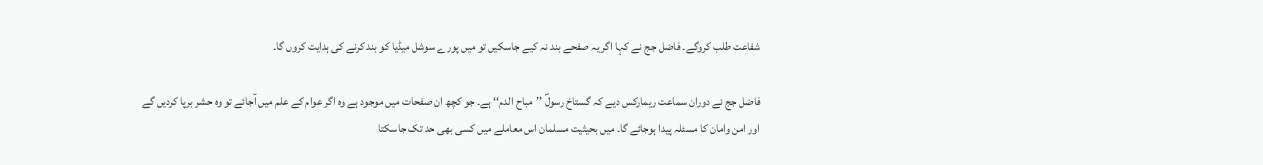شفاعت طلب کروگے۔ فاضل جج نے کہا اگر یہ صفحے بند نہ کیے جاسکیں تو میں پورے سوشل میڈیا کو بند کرنے کی ہدایت کروں گا۔

فاضل جج نے دوران سماعت ریمارکس دیے کہ گستاخ رسولؐ ’’مباح الدم‘‘ ہے۔ جو کچھ ان صفحات میں موجود ہے وہ اگر عوام کے علم میں آجائے تو وہ حشر برپا کردیں گے اور امن وامان کا مسئلہ پیدا ہوجائے گا۔ میں بحیثیت مسلمان اس معاملے میں کسی بھی حد تک جاسکتا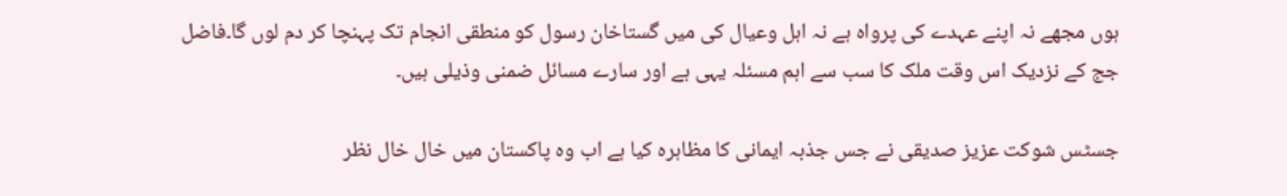ہوں مجھے نہ اپنے عہدے کی پرواہ ہے نہ اہل وعیال کی میں گستاخان رسول کو منطقی انجام تک پہنچا کر دم لوں گا۔فاضل جج کے نزدیک اس وقت ملک کا سب سے اہم مسئلہ یہی ہے اور سارے مسائل ضمنی وذیلی ہیں۔

جسٹس شوکت عزیز صدیقی نے جس جذبہ ایمانی کا مظاہرہ کیا ہے اب وہ پاکستان میں خال خال نظر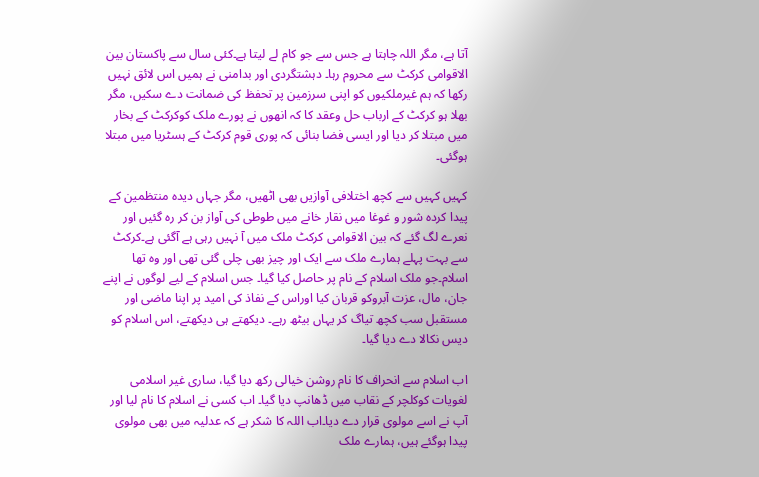آتا ہے، مگر اللہ چاہتا ہے جس سے جو کام لے لیتا ہے۔کئی سال سے پاکستان بین الاقوامی کرکٹ سے محروم رہا۔ دہشتگردی اور بدامنی نے ہمیں اس لائق نہیں رکھا کہ ہم غیرملکیوں کو اپنی سرزمین پر تحفظ کی ضمانت دے سکیں، مگر بھلا ہو کرکٹ کے ارباب حل وعقد کا کہ انھوں نے پورے ملک کوکرکٹ کے بخار میں مبتلا کر دیا اور ایسی فضا بنائی کہ پوری قوم کرکٹ کے ہسٹریا میں مبتلا ہوگئی۔

کہیں کہیں سے کچھ اختلافی آوازیں بھی اٹھیں، مگر جہاں دیدہ منتظمین کے پیدا کردہ شور و غوغا میں نقار خانے میں طوطی کی آواز بن کر رہ گئیں اور نعرے لگ گئے کہ بین الاقوامی کرکٹ ملک میں آ نہیں رہی ہے آگئی ہے۔کرکٹ سے بہت پہلے ہمارے ملک سے ایک اور چیز بھی چلی گئی تھی اور وہ تھا اسلام۔جو ملک اسلام کے نام پر حاصل کیا گیا۔ جس اسلام کے لیے لوگوں نے اپنے جان، مال، عزت آبروکو قربان کیا اوراس کے نفاذ کی امید پر اپنا ماضی اور مستقبل سب کچھ تیاگ کر یہاں بیٹھ رہے۔ دیکھتے ہی دیکھتے، اس اسلام کو دیس نکالا دے دیا گیا۔

اب اسلام سے انحراف کا نام روشن خیالی رکھ دیا گیا، ساری غیر اسلامی لغویات کوکلچر کے نقاب میں ڈھانپ دیا گیا۔ اب کسی نے اسلام کا نام لیا اور آپ نے اسے مولوی قرار دے دیا۔اب اللہ کا شکر ہے کہ عدلیہ میں بھی مولوی پیدا ہوگئے ہیں، ہمارے ملک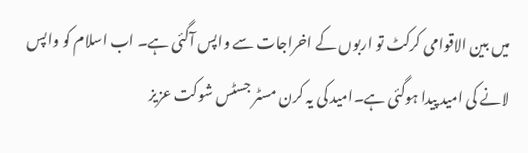میں بین الاقوامی کرکٹ تو اربوں کے اخراجات سے واپس آگئی ہے۔ اب اسلام کو واپس لانے کی امید پیدا ہوگئی ہے۔امید کی یہ کرن مسٹر جسٹس شوکت عزیز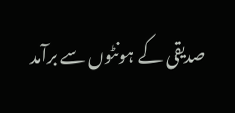صدیقی کے ہونٹوں سے برآمد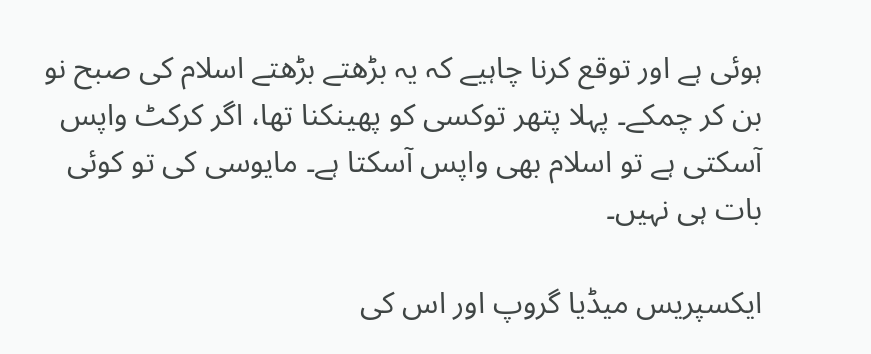ہوئی ہے اور توقع کرنا چاہیے کہ یہ بڑھتے بڑھتے اسلام کی صبح نو بن کر چمکے۔ پہلا پتھر توکسی کو پھینکنا تھا، اگر کرکٹ واپس آسکتی ہے تو اسلام بھی واپس آسکتا ہے۔ مایوسی کی تو کوئی بات ہی نہیں۔

ایکسپریس میڈیا گروپ اور اس کی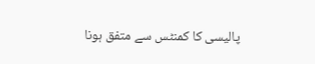پالیسی کا کمنٹس سے متفق ہونا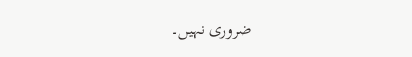ضروری نہیں۔